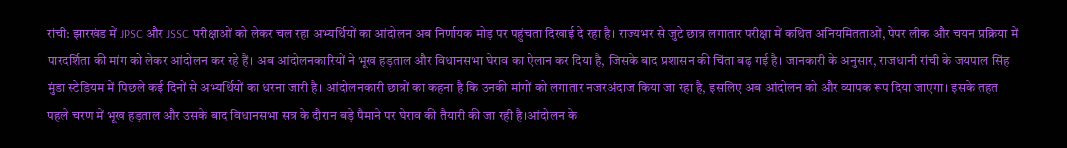रांची: झारखंड में JPSC और JSSC परीक्षाओं को लेकर चल रहा अभ्यर्थियों का आंदोलन अब निर्णायक मोड़ पर पहुंचता दिखाई दे रहा है। राज्यभर से जुटे छात्र लगातार परीक्षा में कथित अनियमितताओं, पेपर लीक और चयन प्रक्रिया में पारदर्शिता की मांग को लेकर आंदोलन कर रहे हैं। अब आंदोलनकारियों ने भूख हड़ताल और विधानसभा घेराव का ऐलान कर दिया है, जिसके बाद प्रशासन की चिंता बढ़ गई है। जानकारी के अनुसार, राजधानी रांची के जयपाल सिंह मुंडा स्टेडियम में पिछले कई दिनों से अभ्यर्थियों का धरना जारी है। आंदोलनकारी छात्रों का कहना है कि उनकी मांगों को लगातार नजरअंदाज किया जा रहा है, इसलिए अब आंदोलन को और व्यापक रूप दिया जाएगा। इसके तहत पहले चरण में भूख हड़ताल और उसके बाद विधानसभा सत्र के दौरान बड़े पैमाने पर घेराव की तैयारी की जा रही है।आंदोलन के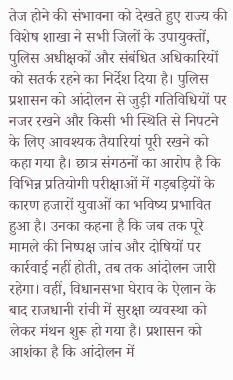तेज होने की संभावना को देखते हुए राज्य की विशेष शाखा ने सभी जिलों के उपायुक्तों, पुलिस अधीक्षकों और संबंधित अधिकारियों को सतर्क रहने का निर्देश दिया है। पुलिस प्रशासन को आंदोलन से जुड़ी गतिविधियों पर नजर रखने और किसी भी स्थिति से निपटने के लिए आवश्यक तैयारियां पूरी रखने को कहा गया है। छात्र संगठनों का आरोप है कि विभिन्न प्रतियोगी परीक्षाओं में गड़बड़ियों के कारण हजारों युवाओं का भविष्य प्रभावित हुआ है। उनका कहना है कि जब तक पूरे मामले की निष्पक्ष जांच और दोषियों पर कार्रवाई नहीं होती, तब तक आंदोलन जारी रहेगा। वहीं, विधानसभा घेराव के ऐलान के बाद राजधानी रांची में सुरक्षा व्यवस्था को लेकर मंथन शुरू हो गया है। प्रशासन को आशंका है कि आंदोलन में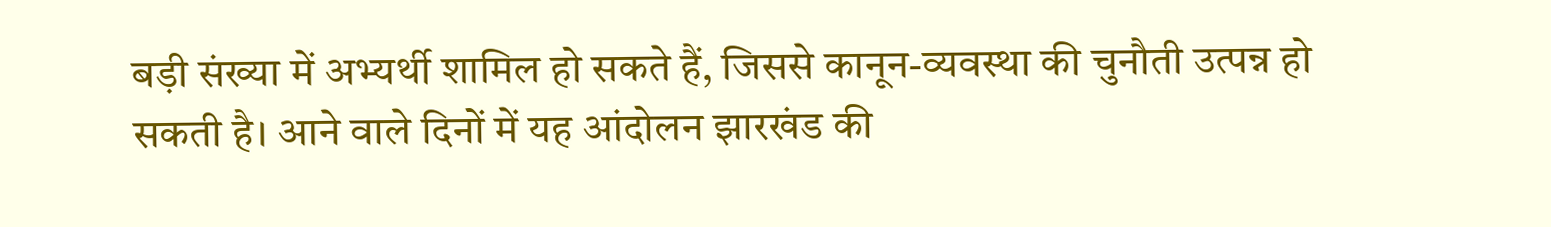बड़ी संख्या में अभ्यर्थी शामिल हो सकते हैं, जिससे कानून-व्यवस्था की चुनौती उत्पन्न हो सकती है। आने वाले दिनों में यह आंदोलन झारखंड की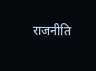राजनीति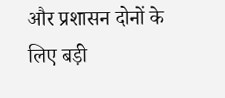और प्रशासन दोनों के लिए बड़ी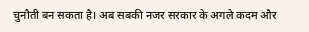चुनौती बन सकता है। अब सबकी नजर सरकार के अगले कदम और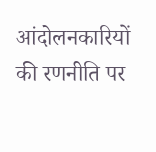आंदोलनकारियों की रणनीति पर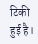टिकी हुई है।